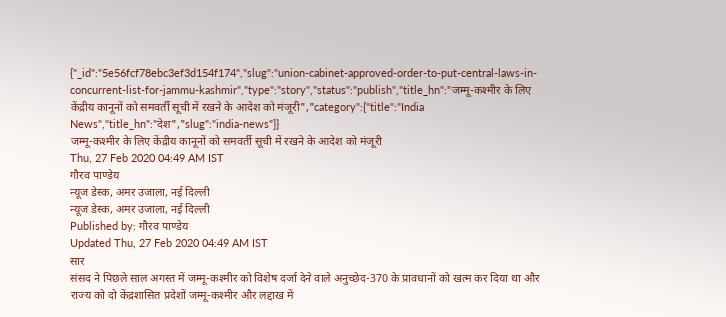{"_id":"5e56fcf78ebc3ef3d154f174","slug":"union-cabinet-approved-order-to-put-central-laws-in-concurrent-list-for-jammu-kashmir","type":"story","status":"publish","title_hn":"जम्मू-कश्मीर के लिए केंद्रीय कानूनों को समवर्ती सूची में रखने के आदेश को मंजूरी","category":{"title":"India News","title_hn":"देश","slug":"india-news"}}
जम्मू-कश्मीर के लिए केंद्रीय कानूनों को समवर्ती सूची में रखने के आदेश को मंजूरी
Thu, 27 Feb 2020 04:49 AM IST
गौरव पाण्डेय
न्यूज डेस्क, अमर उजाला, नई दिल्ली
न्यूज डेस्क, अमर उजाला, नई दिल्ली
Published by: गौरव पाण्डेय
Updated Thu, 27 Feb 2020 04:49 AM IST
सार
संसद ने पिछले साल अगस्त में जम्मू-कश्मीर को विशेष दर्जा देने वाले अनुच्छेद-370 के प्रावधानों को खत्म कर दिया था और राज्य को दो केंद्रशासित प्रदेशों जम्मू-कश्मीर और लद्दाख में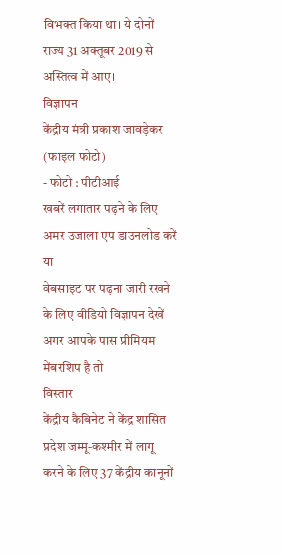विभक्त किया था। ये दोनों राज्य 31 अक्तूबर 2019 से अस्तित्व में आए।
विज्ञापन
केंद्रीय मंत्री प्रकाश जावड़ेकर (फाइल फोटो)
- फोटो : पीटीआई
खबरें लगातार पढ़ने के लिए अमर उजाला एप डाउनलोड करें
या
वेबसाइट पर पढ़ना जारी रखने के लिए वीडियो विज्ञापन देखें
अगर आपके पास प्रीमियम मेंबरशिप है तो
विस्तार
केंद्रीय कैबिनेट ने केंद्र शासित प्रदेश जम्मू-कश्मीर में लागू करने के लिए 37 केंद्रीय कानूनों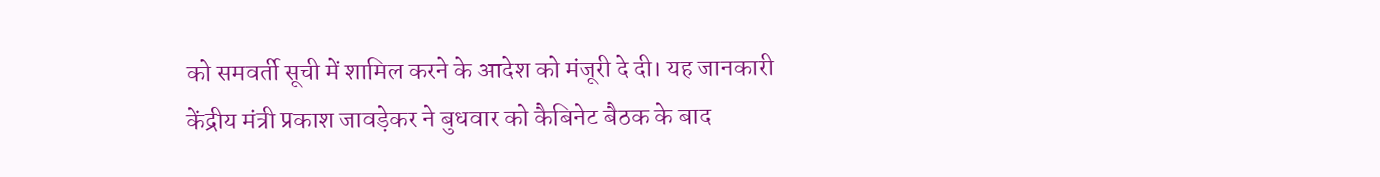को समवर्ती सूची में शामिल करने के आदेश को मंजूरी दे दी। यह जानकारी केंद्रीय मंत्री प्रकाश जावड़ेकर ने बुधवार को कैबिनेट बैठक के बाद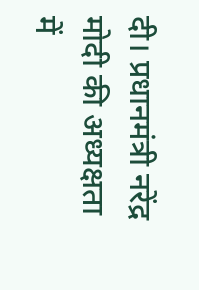दी। प्रधानमंत्री नरेंद्र मोदी की अध्यक्षता में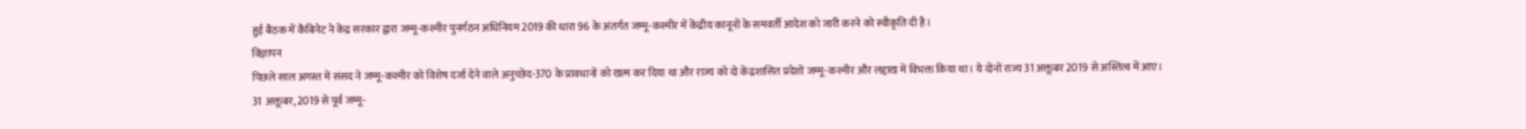हुई बैठक में कैबिनेट ने केंद्र सरकार द्वारा जम्मू-कश्मीर पुनर्गठन अधिनियम 2019 की धारा 96 के अंतर्गत जम्मू-कश्मीर में केंद्रीय कानूनों के समवर्ती आदेश को जारी करने को स्वीकृति दी है।
विज्ञापन
पिछले साल अगस्त में संसद ने जम्मू-कश्मीर को विशेष दर्जा देने वाले अनुच्छेद-370 के प्रावधानों को खत्म कर दिया था और राज्य को दो केंद्रशासित प्रदेशों जम्मू-कश्मीर और लद्दाख में विभक्त किया था। ये दोनों राज्य 31 अक्तूबर 2019 से अस्तित्व में आए। 31 अक्तूबर, 2019 से पूर्व जम्मू-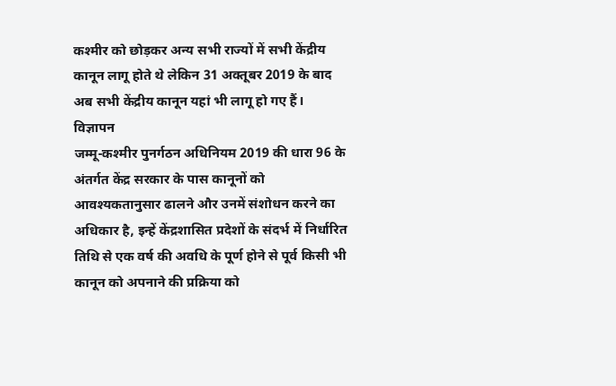कश्मीर को छोड़कर अन्य सभी राज्यों में सभी केंद्रीय कानून लागू होते थे लेकिन 31 अक्तूबर 2019 के बाद अब सभी केंद्रीय कानून यहां भी लागू हो गए हैं।
विज्ञापन
जम्मू-कश्मीर पुनर्गठन अधिनियम 2019 की धारा 96 के अंतर्गत केंद्र सरकार के पास कानूनों को आवश्यकतानुसार ढालने और उनमें संशोधन करने का अधिकार है, इन्हें केंद्रशासित प्रदेशों के संदर्भ में निर्धारित तिथि से एक वर्ष की अवधि के पूर्ण होने से पूर्व किसी भी कानून को अपनाने की प्रक्रिया को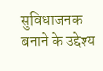सुविधाजनक बनाने के उद्देश्य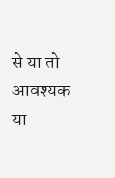से या तो आवश्यक या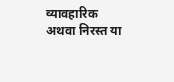व्यावहारिक अथवा निरस्त या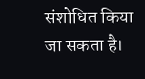संशोधित किया जा सकता है।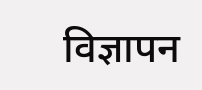विज्ञापन